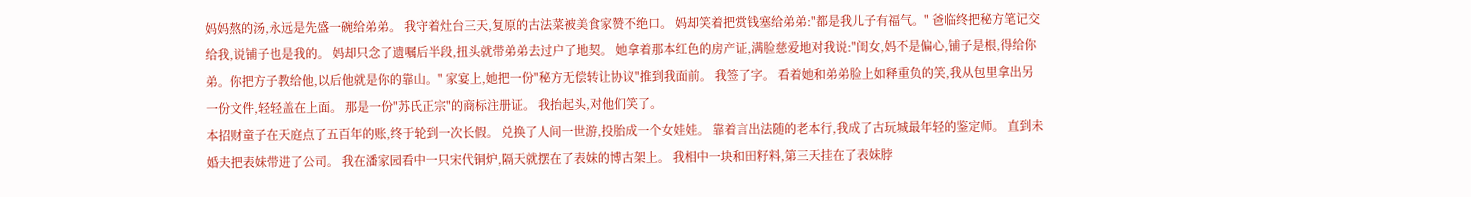妈妈熬的汤,永远是先盛一碗给弟弟。 我守着灶台三天,复原的古法菜被美食家赞不绝口。 妈却笑着把赏钱塞给弟弟:"都是我儿子有福气。" 爸临终把秘方笔记交给我,说铺子也是我的。 妈却只念了遗嘱后半段,扭头就带弟弟去过户了地契。 她拿着那本红色的房产证,满脸慈爱地对我说:"闺女,妈不是偏心,铺子是根,得给你弟。你把方子教给他,以后他就是你的靠山。" 家宴上,她把一份"秘方无偿转让协议"推到我面前。 我签了字。 看着她和弟弟脸上如释重负的笑,我从包里拿出另一份文件,轻轻盖在上面。 那是一份"苏氏正宗"的商标注册证。 我抬起头,对他们笑了。
本招财童子在天庭点了五百年的账,终于轮到一次长假。 兑换了人间一世游,投胎成一个女娃娃。 靠着言出法随的老本行,我成了古玩城最年轻的鉴定师。 直到未婚夫把表妹带进了公司。 我在潘家园看中一只宋代铜炉,隔天就摆在了表妹的博古架上。 我相中一块和田籽料,第三天挂在了表妹脖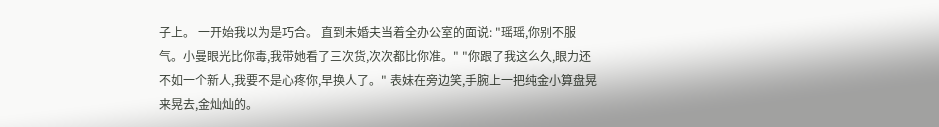子上。 一开始我以为是巧合。 直到未婚夫当着全办公室的面说: "瑶瑶,你别不服气。小曼眼光比你毒,我带她看了三次货,次次都比你准。" "你跟了我这么久,眼力还不如一个新人,我要不是心疼你,早换人了。" 表妹在旁边笑,手腕上一把纯金小算盘晃来晃去,金灿灿的。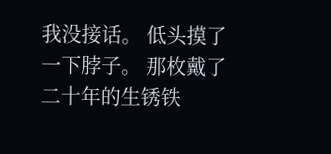我没接话。 低头摸了一下脖子。 那枚戴了二十年的生锈铁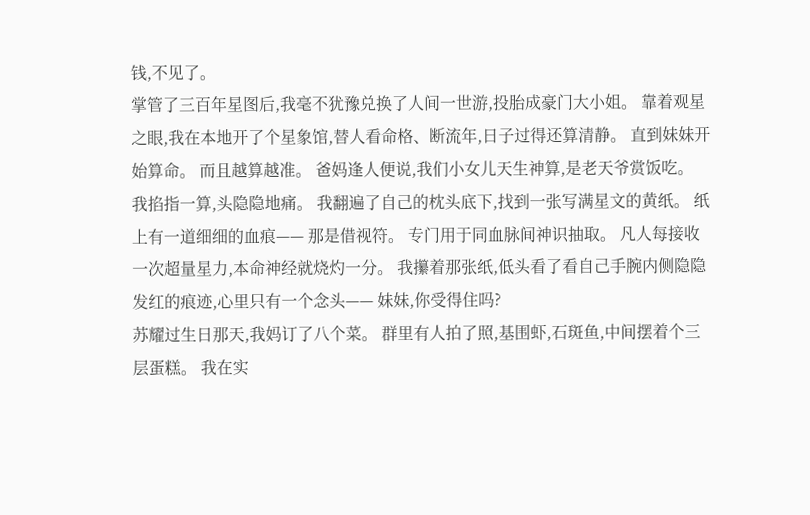钱,不见了。
掌管了三百年星图后,我毫不犹豫兑换了人间一世游,投胎成豪门大小姐。 靠着观星之眼,我在本地开了个星象馆,替人看命格、断流年,日子过得还算清静。 直到妹妹开始算命。 而且越算越准。 爸妈逢人便说,我们小女儿天生神算,是老天爷赏饭吃。 我掐指一算,头隐隐地痛。 我翻遍了自己的枕头底下,找到一张写满星文的黄纸。 纸上有一道细细的血痕—— 那是借视符。 专门用于同血脉间神识抽取。 凡人每接收一次超量星力,本命神经就烧灼一分。 我攥着那张纸,低头看了看自己手腕内侧隐隐发红的痕迹,心里只有一个念头—— 妹妹,你受得住吗?
苏耀过生日那天,我妈订了八个菜。 群里有人拍了照,基围虾,石斑鱼,中间摆着个三层蛋糕。 我在实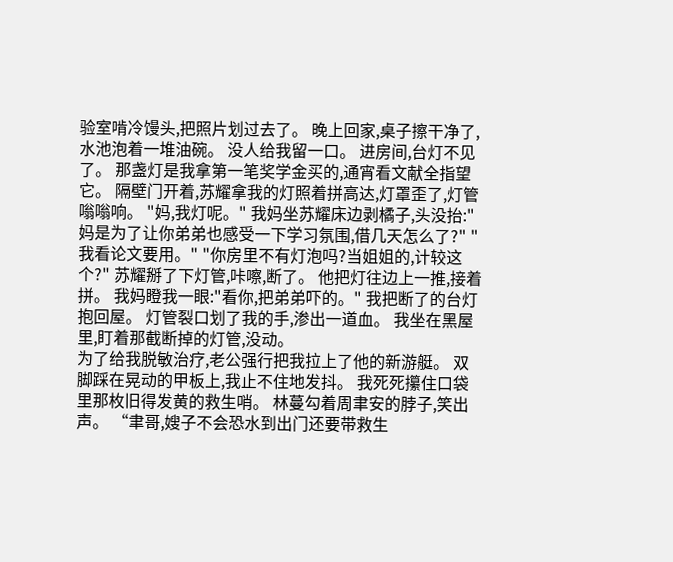验室啃冷馒头,把照片划过去了。 晚上回家,桌子擦干净了,水池泡着一堆油碗。 没人给我留一口。 进房间,台灯不见了。 那盏灯是我拿第一笔奖学金买的,通宵看文献全指望它。 隔壁门开着,苏耀拿我的灯照着拼高达,灯罩歪了,灯管嗡嗡响。 "妈,我灯呢。" 我妈坐苏耀床边剥橘子,头没抬:"妈是为了让你弟弟也感受一下学习氛围,借几天怎么了?" "我看论文要用。" "你房里不有灯泡吗?当姐姐的,计较这个?" 苏耀掰了下灯管,咔嚓,断了。 他把灯往边上一推,接着拼。 我妈瞪我一眼:"看你,把弟弟吓的。" 我把断了的台灯抱回屋。 灯管裂口划了我的手,渗出一道血。 我坐在黑屋里,盯着那截断掉的灯管,没动。
为了给我脱敏治疗,老公强行把我拉上了他的新游艇。 双脚踩在晃动的甲板上,我止不住地发抖。 我死死攥住口袋里那枚旧得发黄的救生哨。 林蔓勾着周聿安的脖子,笑出声。 “聿哥,嫂子不会恐水到出门还要带救生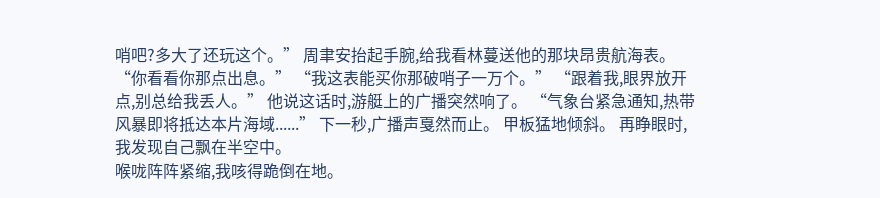哨吧?多大了还玩这个。” 周聿安抬起手腕,给我看林蔓送他的那块昂贵航海表。 “你看看你那点出息。” “我这表能买你那破哨子一万个。” “跟着我,眼界放开点,别总给我丢人。” 他说这话时,游艇上的广播突然响了。 “气象台紧急通知,热带风暴即将抵达本片海域......” 下一秒,广播声戛然而止。 甲板猛地倾斜。 再睁眼时,我发现自己飘在半空中。
喉咙阵阵紧缩,我咳得跪倒在地。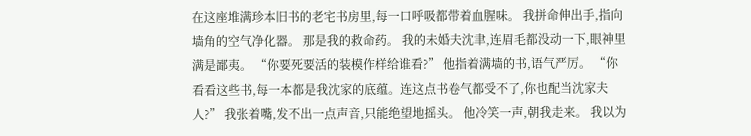在这座堆满珍本旧书的老宅书房里,每一口呼吸都带着血腥味。 我拼命伸出手,指向墙角的空气净化器。 那是我的救命药。 我的未婚夫沈聿,连眉毛都没动一下,眼神里满是鄙夷。 “你要死要活的装模作样给谁看?” 他指着满墙的书,语气严厉。 “你看看这些书,每一本都是我沈家的底蕴。连这点书卷气都受不了,你也配当沈家夫人?” 我张着嘴,发不出一点声音,只能绝望地摇头。 他冷笑一声,朝我走来。 我以为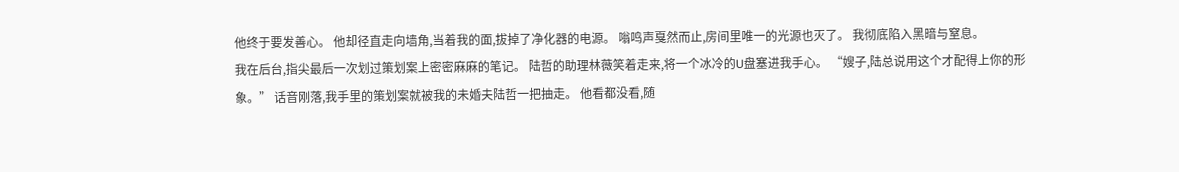他终于要发善心。 他却径直走向墙角,当着我的面,拔掉了净化器的电源。 嗡鸣声戛然而止,房间里唯一的光源也灭了。 我彻底陷入黑暗与窒息。
我在后台,指尖最后一次划过策划案上密密麻麻的笔记。 陆哲的助理林薇笑着走来,将一个冰冷的U盘塞进我手心。 “嫂子,陆总说用这个才配得上你的形象。” 话音刚落,我手里的策划案就被我的未婚夫陆哲一把抽走。 他看都没看,随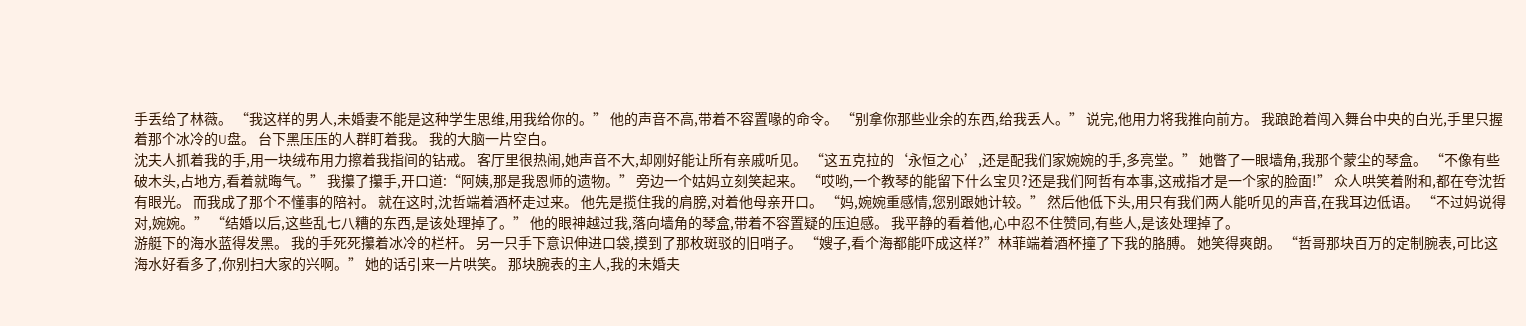手丢给了林薇。 “我这样的男人,未婚妻不能是这种学生思维,用我给你的。” 他的声音不高,带着不容置喙的命令。 “别拿你那些业余的东西,给我丢人。” 说完,他用力将我推向前方。 我踉跄着闯入舞台中央的白光,手里只握着那个冰冷的U盘。 台下黑压压的人群盯着我。 我的大脑一片空白。
沈夫人抓着我的手,用一块绒布用力擦着我指间的钻戒。 客厅里很热闹,她声音不大,却刚好能让所有亲戚听见。 “这五克拉的‘永恒之心’,还是配我们家婉婉的手,多亮堂。” 她瞥了一眼墙角,我那个蒙尘的琴盒。 “不像有些破木头,占地方,看着就晦气。” 我攥了攥手,开口道:“阿姨,那是我恩师的遗物。” 旁边一个姑妈立刻笑起来。 “哎哟,一个教琴的能留下什么宝贝?还是我们阿哲有本事,这戒指才是一个家的脸面!” 众人哄笑着附和,都在夸沈哲有眼光。 而我成了那个不懂事的陪衬。 就在这时,沈哲端着酒杯走过来。 他先是揽住我的肩膀,对着他母亲开口。 “妈,婉婉重感情,您别跟她计较。” 然后他低下头,用只有我们两人能听见的声音,在我耳边低语。 “不过妈说得对,婉婉。” “结婚以后,这些乱七八糟的东西,是该处理掉了。” 他的眼神越过我,落向墙角的琴盒,带着不容置疑的压迫感。 我平静的看着他,心中忍不住赞同,有些人,是该处理掉了。
游艇下的海水蓝得发黑。 我的手死死攥着冰冷的栏杆。 另一只手下意识伸进口袋,摸到了那枚斑驳的旧哨子。 “嫂子,看个海都能吓成这样?”林菲端着酒杯撞了下我的胳膊。 她笑得爽朗。 “哲哥那块百万的定制腕表,可比这海水好看多了,你别扫大家的兴啊。” 她的话引来一片哄笑。 那块腕表的主人,我的未婚夫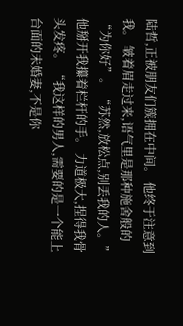陆哲,正被朋友们簇拥在中间。 他终于注意到我。 皱着眉走过来,语气里是那种施舍般的“为你好”。 “苏然,放松点,别丢我的人。” 他掰开我攥着栏杆的手。 力道极大,捏得我骨头发疼。 “我这样的男人,需要的是一个能上台面的未婚妻,不是你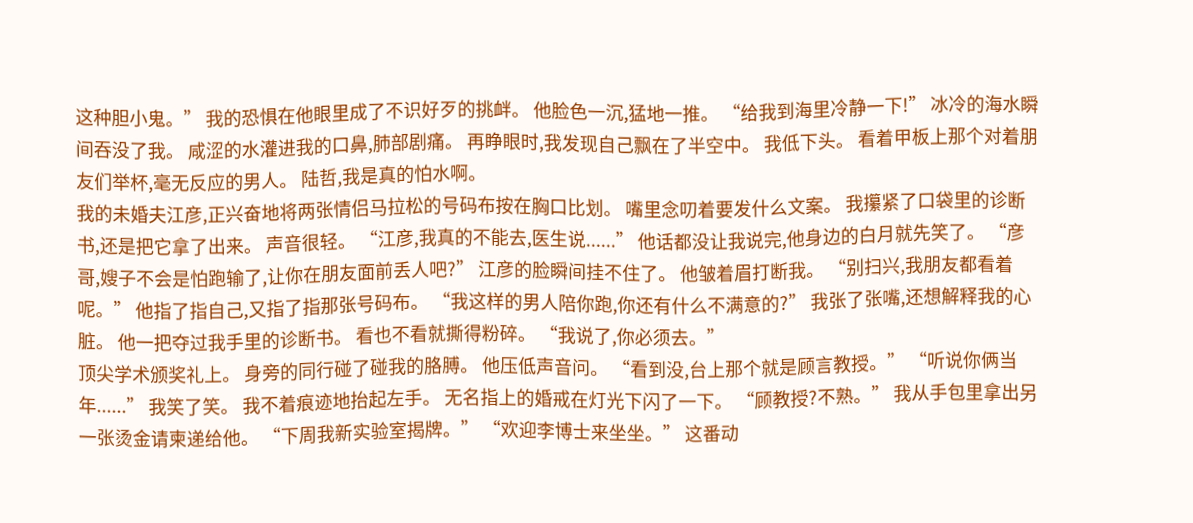这种胆小鬼。” 我的恐惧在他眼里成了不识好歹的挑衅。 他脸色一沉,猛地一推。 “给我到海里冷静一下!” 冰冷的海水瞬间吞没了我。 咸涩的水灌进我的口鼻,肺部剧痛。 再睁眼时,我发现自己飘在了半空中。 我低下头。 看着甲板上那个对着朋友们举杯,毫无反应的男人。 陆哲,我是真的怕水啊。
我的未婚夫江彦,正兴奋地将两张情侣马拉松的号码布按在胸口比划。 嘴里念叨着要发什么文案。 我攥紧了口袋里的诊断书,还是把它拿了出来。 声音很轻。 “江彦,我真的不能去,医生说......” 他话都没让我说完,他身边的白月就先笑了。 “彦哥,嫂子不会是怕跑输了,让你在朋友面前丢人吧?” 江彦的脸瞬间挂不住了。 他皱着眉打断我。 “别扫兴,我朋友都看着呢。” 他指了指自己,又指了指那张号码布。 “我这样的男人陪你跑,你还有什么不满意的?” 我张了张嘴,还想解释我的心脏。 他一把夺过我手里的诊断书。 看也不看就撕得粉碎。 “我说了,你必须去。”
顶尖学术颁奖礼上。 身旁的同行碰了碰我的胳膊。 他压低声音问。 “看到没,台上那个就是顾言教授。” “听说你俩当年......” 我笑了笑。 我不着痕迹地抬起左手。 无名指上的婚戒在灯光下闪了一下。 “顾教授?不熟。” 我从手包里拿出另一张烫金请柬递给他。 “下周我新实验室揭牌。” “欢迎李博士来坐坐。” 这番动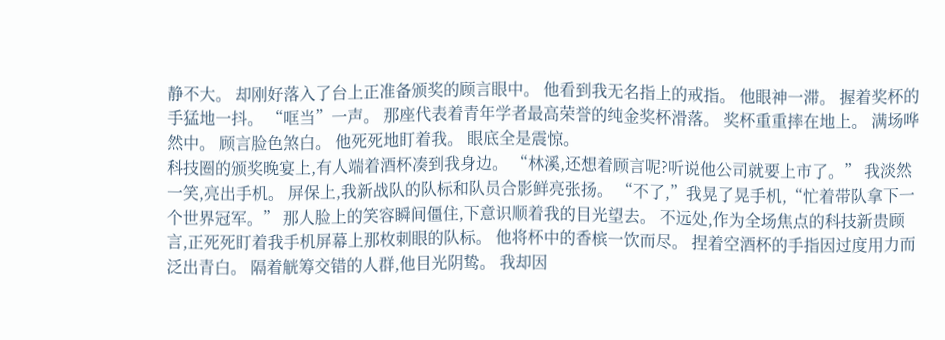静不大。 却刚好落入了台上正准备颁奖的顾言眼中。 他看到我无名指上的戒指。 他眼神一滞。 握着奖杯的手猛地一抖。 “哐当”一声。 那座代表着青年学者最高荣誉的纯金奖杯滑落。 奖杯重重摔在地上。 满场哗然中。 顾言脸色煞白。 他死死地盯着我。 眼底全是震惊。
科技圈的颁奖晚宴上,有人端着酒杯凑到我身边。 “林溪,还想着顾言呢?听说他公司就要上市了。” 我淡然一笑,亮出手机。 屏保上,我新战队的队标和队员合影鲜亮张扬。 “不了,”我晃了晃手机,“忙着带队拿下一个世界冠军。” 那人脸上的笑容瞬间僵住,下意识顺着我的目光望去。 不远处,作为全场焦点的科技新贵顾言,正死死盯着我手机屏幕上那枚刺眼的队标。 他将杯中的香槟一饮而尽。 捏着空酒杯的手指因过度用力而泛出青白。 隔着觥筹交错的人群,他目光阴鸷。 我却因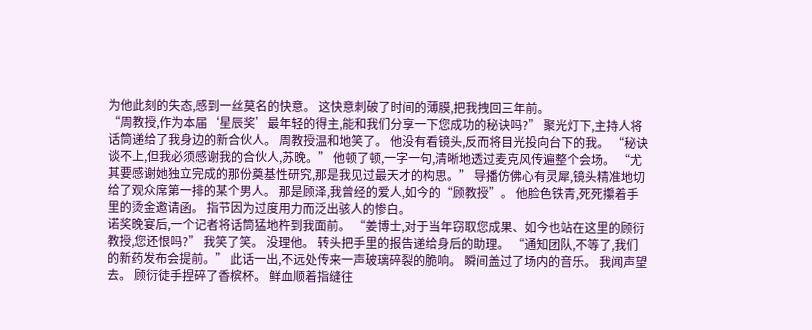为他此刻的失态,感到一丝莫名的快意。 这快意刺破了时间的薄膜,把我拽回三年前。
“周教授,作为本届‘星辰奖’最年轻的得主,能和我们分享一下您成功的秘诀吗?” 聚光灯下,主持人将话筒递给了我身边的新合伙人。 周教授温和地笑了。 他没有看镜头,反而将目光投向台下的我。 “秘诀谈不上,但我必须感谢我的合伙人,苏晚。” 他顿了顿,一字一句,清晰地透过麦克风传遍整个会场。 “尤其要感谢她独立完成的那份奠基性研究,那是我见过最天才的构思。” 导播仿佛心有灵犀,镜头精准地切给了观众席第一排的某个男人。 那是顾泽,我曾经的爱人,如今的“顾教授”。 他脸色铁青,死死攥着手里的烫金邀请函。 指节因为过度用力而泛出骇人的惨白。
诺奖晚宴后,一个记者将话筒猛地杵到我面前。 “姜博士,对于当年窃取您成果、如今也站在这里的顾衍教授,您还恨吗?” 我笑了笑。 没理他。 转头把手里的报告递给身后的助理。 “通知团队,不等了,我们的新药发布会提前。” 此话一出,不远处传来一声玻璃碎裂的脆响。 瞬间盖过了场内的音乐。 我闻声望去。 顾衍徒手捏碎了香槟杯。 鲜血顺着指缝往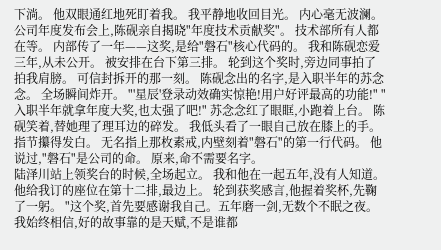下淌。 他双眼通红地死盯着我。 我平静地收回目光。 内心毫无波澜。
公司年度发布会上,陈砚亲自揭晓"年度技术贡献奖"。 技术部所有人都在等。 内部传了一年——这奖,是给"磐石"核心代码的。 我和陈砚恋爱三年,从未公开。 被安排在台下第三排。 轮到这个奖时,旁边同事拍了拍我肩膀。 可信封拆开的那一刻。 陈砚念出的名字,是入职半年的苏念念。 全场瞬间炸开。 "'星辰'登录动效确实惊艳!用户好评最高的功能!" "入职半年就拿年度大奖,也太强了吧!" 苏念念红了眼眶,小跑着上台。 陈砚笑着,替她理了理耳边的碎发。 我低头看了一眼自己放在膝上的手。 指节攥得发白。 无名指上那枚素戒,内壁刻着"磐石"的第一行代码。 他说过,"磐石"是公司的命。 原来,命不需要名字。
陆泽川站上领奖台的时候,全场起立。 我和他在一起五年,没有人知道。 他给我订的座位在第十二排,最边上。 轮到获奖感言,他握着奖杯,先鞠了一躬。 "这个奖,首先要感谢我自己。五年磨一剑,无数个不眠之夜。我始终相信,好的故事靠的是天赋,不是谁都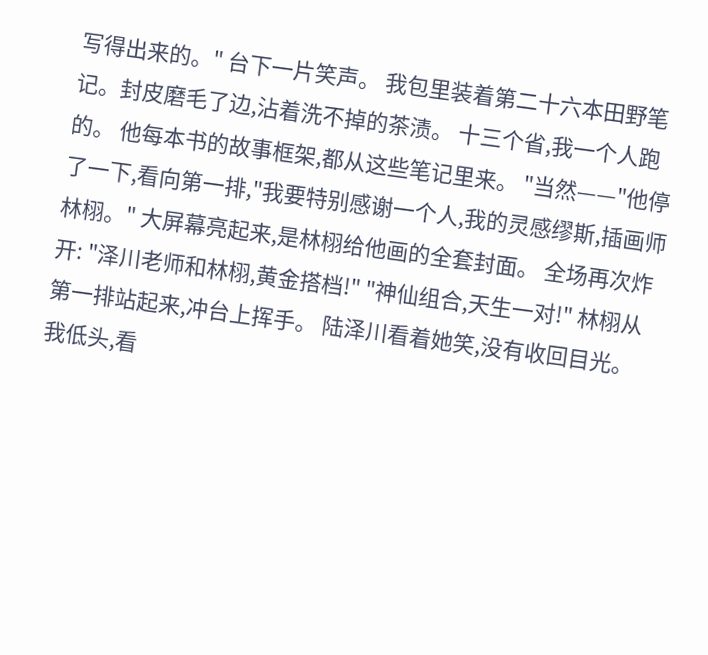写得出来的。" 台下一片笑声。 我包里装着第二十六本田野笔记。封皮磨毛了边,沾着洗不掉的茶渍。 十三个省,我一个人跑的。 他每本书的故事框架,都从这些笔记里来。 "当然——"他停了一下,看向第一排,"我要特别感谢一个人,我的灵感缪斯,插画师林栩。" 大屏幕亮起来,是林栩给他画的全套封面。 全场再次炸开: "泽川老师和林栩,黄金搭档!" "神仙组合,天生一对!" 林栩从第一排站起来,冲台上挥手。 陆泽川看着她笑,没有收回目光。 我低头,看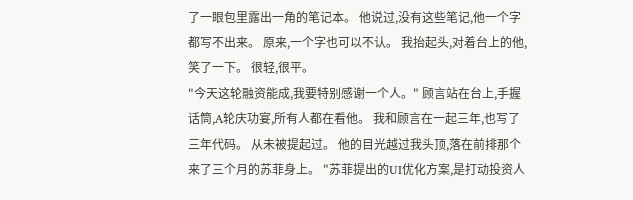了一眼包里露出一角的笔记本。 他说过,没有这些笔记,他一个字都写不出来。 原来,一个字也可以不认。 我抬起头,对着台上的他,笑了一下。 很轻,很平。
"今天这轮融资能成,我要特别感谢一个人。" 顾言站在台上,手握话筒,A轮庆功宴,所有人都在看他。 我和顾言在一起三年,也写了三年代码。 从未被提起过。 他的目光越过我头顶,落在前排那个来了三个月的苏菲身上。 "苏菲提出的UI优化方案,是打动投资人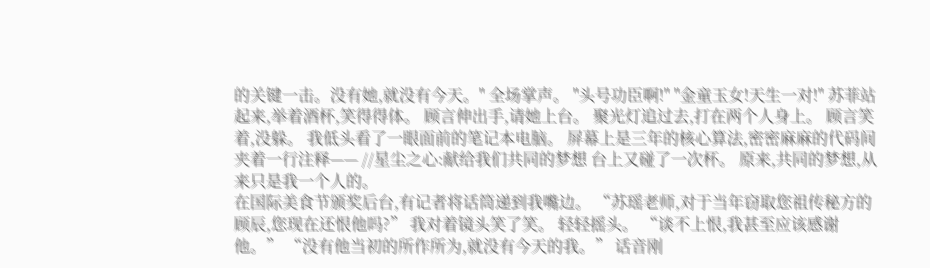的关键一击。没有她,就没有今天。" 全场掌声。 "头号功臣啊!" "金童玉女!天生一对!" 苏菲站起来,举着酒杯,笑得得体。 顾言伸出手,请她上台。 聚光灯追过去,打在两个人身上。 顾言笑着,没躲。 我低头看了一眼面前的笔记本电脑。 屏幕上是三年的核心算法,密密麻麻的代码间夹着一行注释—— //星尘之心:献给我们共同的梦想 台上又碰了一次杯。 原来,共同的梦想,从来只是我一个人的。
在国际美食节颁奖后台,有记者将话筒递到我嘴边。 “苏瑶老师,对于当年窃取您祖传秘方的顾辰,您现在还恨他吗?” 我对着镜头笑了笑。 轻轻摇头。 “谈不上恨,我甚至应该感谢他。” “没有他当初的所作所为,就没有今天的我。” 话音刚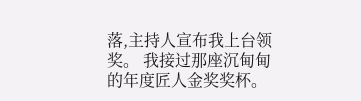落,主持人宣布我上台领奖。 我接过那座沉甸甸的年度匠人金奖奖杯。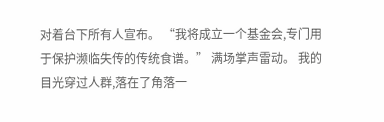对着台下所有人宣布。 “我将成立一个基金会,专门用于保护濒临失传的传统食谱。” 满场掌声雷动。 我的目光穿过人群,落在了角落一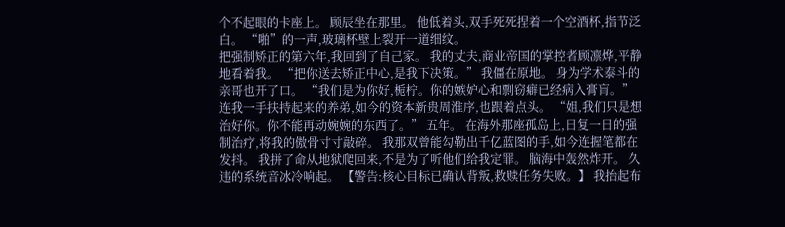个不起眼的卡座上。 顾辰坐在那里。 他低着头,双手死死捏着一个空酒杯,指节泛白。 “啪”的一声,玻璃杯壁上裂开一道细纹。
把强制矫正的第六年,我回到了自己家。 我的丈夫,商业帝国的掌控者顾凛烨,平静地看着我。 “把你送去矫正中心,是我下决策。” 我僵在原地。 身为学术泰斗的亲哥也开了口。 “我们是为你好,栀柠。你的嫉妒心和剽窃癖已经病入膏肓。” 连我一手扶持起来的养弟,如今的资本新贵周淮序,也跟着点头。 “姐,我们只是想治好你。你不能再动婉婉的东西了。” 五年。 在海外那座孤岛上,日复一日的强制治疗,将我的傲骨寸寸敲碎。 我那双曾能勾勒出千亿蓝图的手,如今连握笔都在发抖。 我拼了命从地狱爬回来,不是为了听他们给我定罪。 脑海中轰然炸开。 久违的系统音冰冷响起。 【警告:核心目标已确认背叛,救赎任务失败。】 我抬起布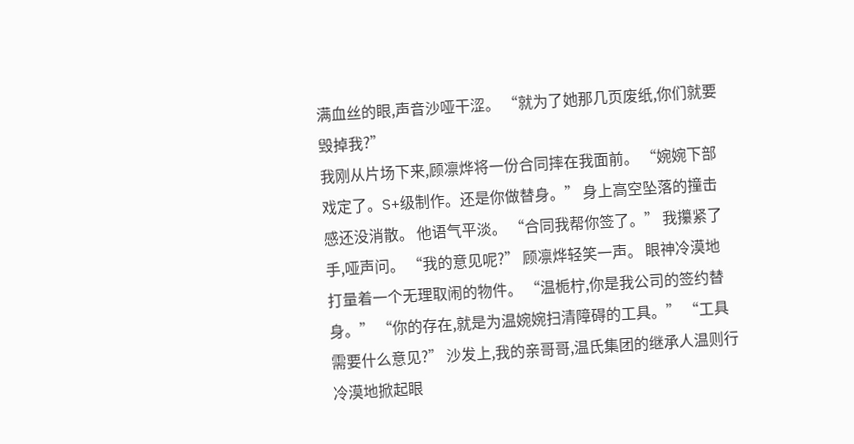满血丝的眼,声音沙哑干涩。 “就为了她那几页废纸,你们就要毁掉我?”
我刚从片场下来,顾凛烨将一份合同摔在我面前。 “婉婉下部戏定了。S+级制作。还是你做替身。” 身上高空坠落的撞击感还没消散。 他语气平淡。 “合同我帮你签了。” 我攥紧了手,哑声问。 “我的意见呢?” 顾凛烨轻笑一声。 眼神冷漠地打量着一个无理取闹的物件。 “温栀柠,你是我公司的签约替身。” “你的存在,就是为温婉婉扫清障碍的工具。” “工具需要什么意见?” 沙发上,我的亲哥哥,温氏集团的继承人温则行冷漠地掀起眼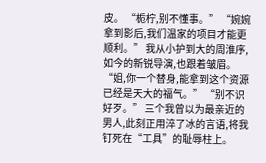皮。 “栀柠,别不懂事。” “婉婉拿到影后,我们温家的项目才能更顺利。” 我从小护到大的周淮序,如今的新锐导演,也跟着皱眉。 “姐,你一个替身,能拿到这个资源已经是天大的福气。” “别不识好歹。” 三个我曾以为最亲近的男人,此刻正用淬了冰的言语,将我钉死在“工具”的耻辱柱上。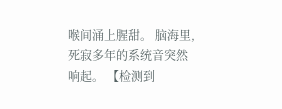喉间涌上腥甜。 脑海里,死寂多年的系统音突然响起。 【检测到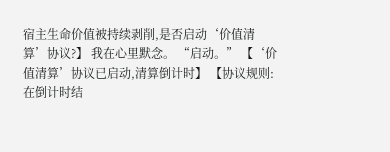宿主生命价值被持续剥削,是否启动‘价值清算’协议?】 我在心里默念。 “启动。” 【‘价值清算’协议已启动,清算倒计时】 【协议规则:在倒计时结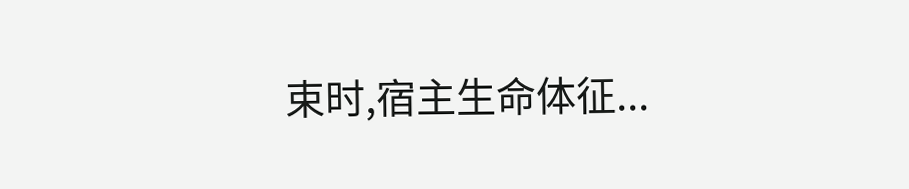束时,宿主生命体征...